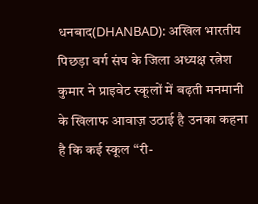धनबाद(DHANBAD): अखिल भारतीय पिछड़ा वर्ग संघ के जिला अध्यक्ष रत्नेश कुमार ने प्राइवेट स्कूलों में बढ़ती मनमानी के खिलाफ आवाज़ उठाई है उनका कहना है कि कई स्कूल “री-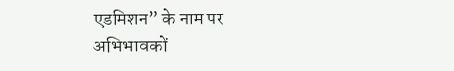एडमिशन” के नाम पर अभिभावकों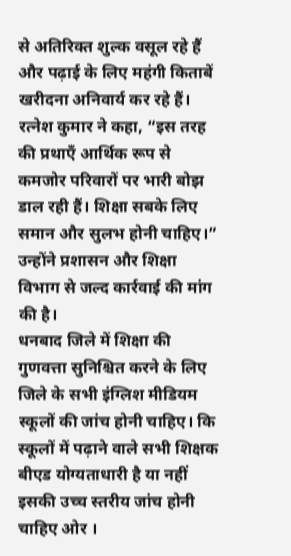से अतिरिक्त शुल्क वसूल रहे हैं और पढ़ाई के लिए महंगी किताबें खरीदना अनिवार्य कर रहे हैं।
रत्नेश कुमार ने कहा, “इस तरह की प्रथाएँ आर्थिक रूप से कमजोर परिवारों पर भारी बोझ डाल रही हैं। शिक्षा सबके लिए समान और सुलभ होनी चाहिए।” उन्होंने प्रशासन और शिक्षा विभाग से जल्द कार्रवाई की मांग की है।
धनबाद जिले में शिक्षा की गुणवत्ता सुनिश्चित करने के लिए जिले के सभी इंग्लिश मीडियम स्कूलों की जांच होनी चाहिए। कि स्कूलों में पढ़ाने वाले सभी शिक्षक बीएड योग्यताधारी है या नहीं इसकी उच्च स्तरीय जांच होनी चाहिए ओर ।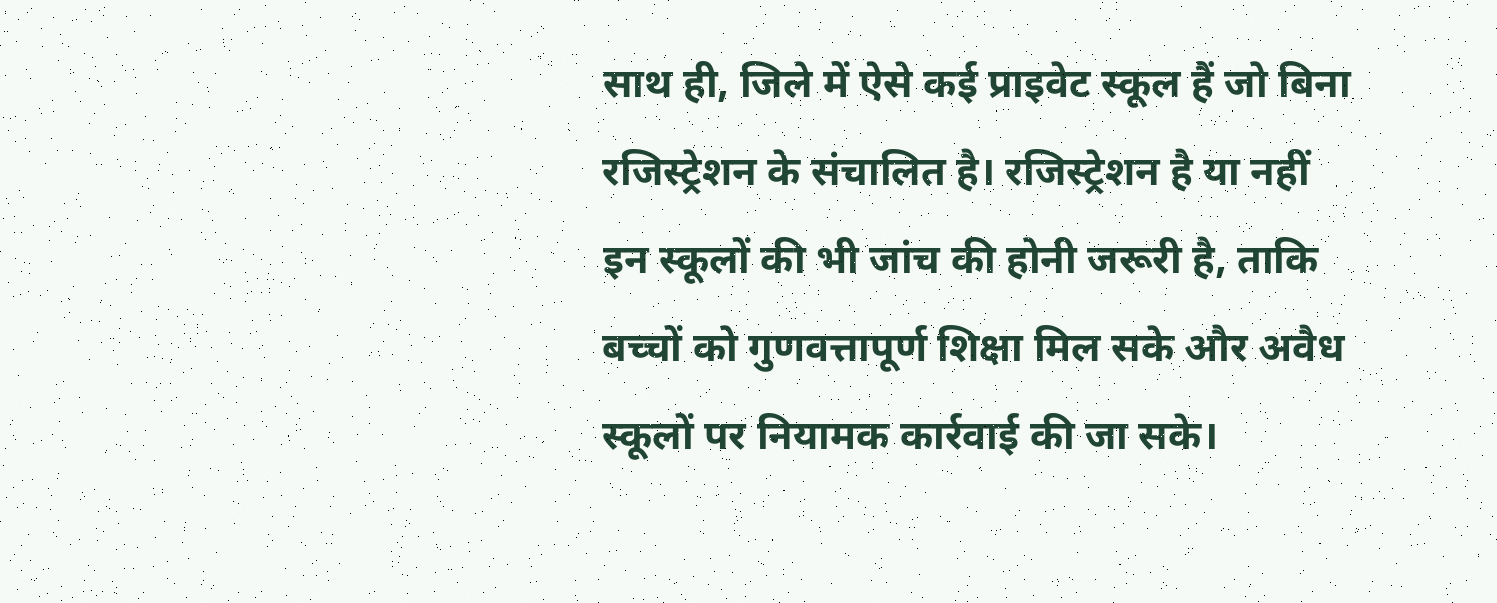साथ ही, जिले में ऐसे कई प्राइवेट स्कूल हैं जो बिना रजिस्ट्रेशन के संचालित है। रजिस्ट्रेशन है या नहीं इन स्कूलों की भी जांच की होनी जरूरी है, ताकि बच्चों को गुणवत्तापूर्ण शिक्षा मिल सके और अवैध स्कूलों पर नियामक कार्रवाई की जा सके।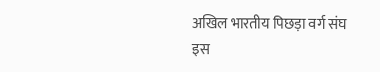अखिल भारतीय पिछड़ा वर्ग संघ इस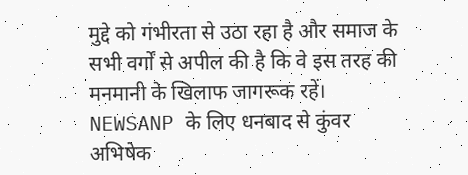मुद्दे को गंभीरता से उठा रहा है और समाज के सभी वर्गों से अपील की है कि वे इस तरह की मनमानी के खिलाफ जागरूक रहें।
NEWSANP के लिए धनबाद से कुंवर अभिषेक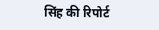सिंह की रिपोर्ट